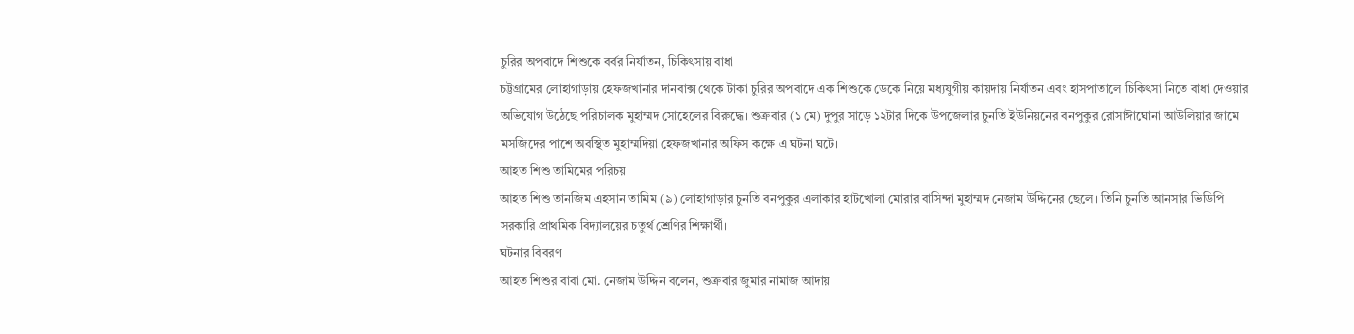চুরির অপবাদে শিশুকে বর্বর নির্যাতন, চিকিৎসায় বাধা
চট্টগ্রামের লোহাগাড়ায় হেফজখানার দানবাক্স থেকে টাকা চুরির অপবাদে এক শিশুকে ডেকে নিয়ে মধ্যযুগীয় কায়দায় নির্যাতন এবং হাসপাতালে চিকিৎসা নিতে বাধা দেওয়ার অভিযোগ উঠেছে পরিচালক মুহাম্মদ সোহেলের বিরুদ্ধে। শুক্রবার (১ মে) দুপুর সাড়ে ১২টার দিকে উপজেলার চুনতি ইউনিয়নের বনপুকুর রোসাঈাঘোনা আউলিয়ার জামে মসজিদের পাশে অবস্থিত মুহাম্মদিয়া হেফজখানার অফিস কক্ষে এ ঘটনা ঘটে।
আহত শিশু তামিমের পরিচয়
আহত শিশু তানজিম এহসান তামিম (৯) লোহাগাড়ার চুনতি বনপুকুর এলাকার হাটখোলা মোরার বাসিন্দা মুহাম্মদ নেজাম উদ্দিনের ছেলে। তিনি চুনতি আনসার ভিডিপি সরকারি প্রাথমিক বিদ্যালয়ের চতুর্থ শ্রেণির শিক্ষার্থী।
ঘটনার বিবরণ
আহত শিশুর বাবা মো. নেজাম উদ্দিন বলেন, শুক্রবার জুমার নামাজ আদায়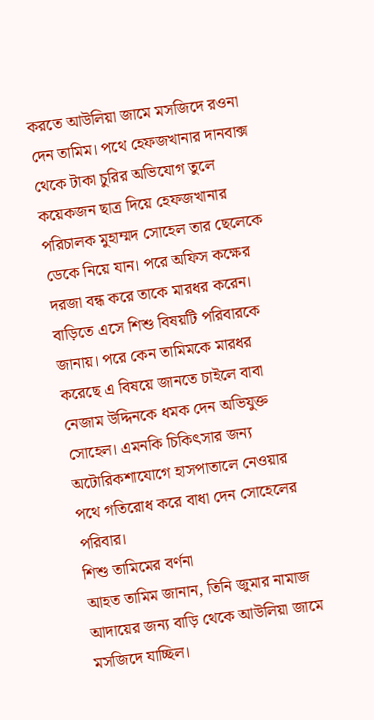করতে আউলিয়া জামে মসজিদে রওনা দেন তামিম। পথে হেফজখানার দানবাক্স থেকে টাকা চুরির অভিযোগ তুলে কয়েকজন ছাত্র দিয়ে হেফজখানার পরিচালক মুহাম্মদ সোহেল তার ছেলেকে ডেকে নিয়ে যান। পরে অফিস কক্ষের দরজা বন্ধ করে তাকে মারধর করেন। বাড়িতে এসে শিশু বিষয়টি পরিবারকে জানায়। পরে কেন তামিমকে মারধর করেছে এ বিষয়ে জানতে চাইলে বাবা নেজাম উদ্দিনকে ধমক দেন অভিযুক্ত সোহেল। এমনকি চিকিৎসার জন্য অটোরিকশাযোগে হাসপাতালে নেওয়ার পথে গতিরোধ করে বাধা দেন সোহেলের পরিবার।
শিশু তামিমের বর্ণনা
আহত তামিম জানান, তিনি জুমার নামাজ আদায়ের জন্য বাড়ি থেকে আউলিয়া জামে মসজিদে যাচ্ছিল।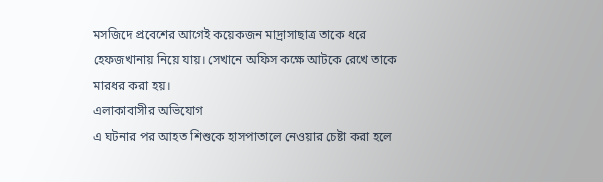মসজিদে প্রবেশের আগেই কয়েকজন মাদ্রাসাছাত্র তাকে ধরে হেফজখানায় নিয়ে যায়। সেখানে অফিস কক্ষে আটকে রেখে তাকে মারধর করা হয়।
এলাকাবাসীর অভিযোগ
এ ঘটনার পর আহত শিশুকে হাসপাতালে নেওয়ার চেষ্টা করা হলে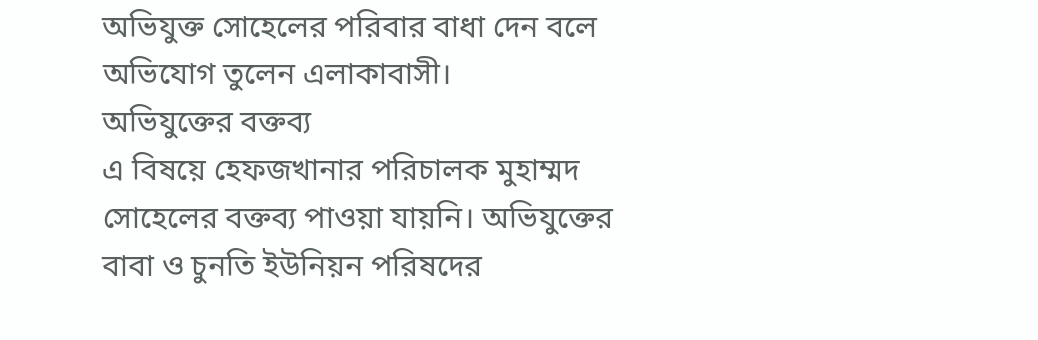অভিযুক্ত সোহেলের পরিবার বাধা দেন বলে অভিযোগ তুলেন এলাকাবাসী।
অভিযুক্তের বক্তব্য
এ বিষয়ে হেফজখানার পরিচালক মুহাম্মদ সোহেলের বক্তব্য পাওয়া যায়নি। অভিযুক্তের বাবা ও চুনতি ইউনিয়ন পরিষদের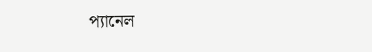প্যানেল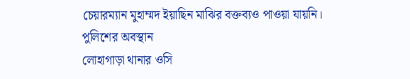চেয়ারম্যান মুহাম্মদ ইয়াছিন মাঝির বক্তব্যও পাওয়া যায়নি।
পুলিশের অবস্থান
লোহাগাড়া থানার ওসি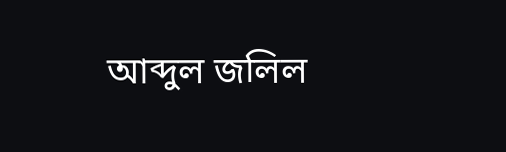আব্দুল জলিল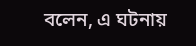বলেন, এ ঘটনায়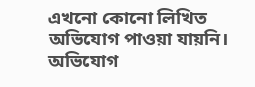এখনো কোনো লিখিত অভিযোগ পাওয়া যায়নি। অভিযোগ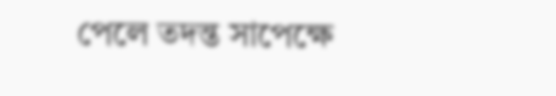পেলে তদন্ত সাপেক্ষে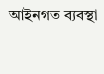আইনগত ব্যবস্থা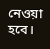নেওয়া হবে।